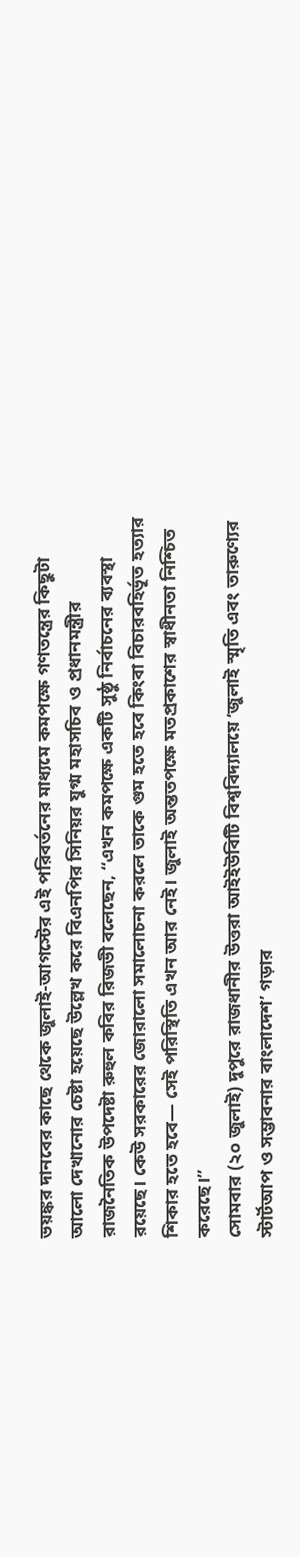ভয়ঙ্কর দানবের কাছে থেকে জুলাই-আগস্টের এই পরিবর্তনের মাধ্যমে কমপক্ষে গণতন্ত্রের কিছুটা আলো দেখানোর চেষ্টা হয়েছে উল্লেখ করে বিএনপির সিনিয়র যুগ্ম মহাসচিব ও প্রধানমন্ত্রীর রাজনৈতিক উপদেষ্টা রুহুল কবির রিজভী বলেছেন, “এখন কমপক্ষে একটি সুষ্ঠু নির্বাচনের ব্যবস্থা রয়েছে। কেউ সরকারের জোরালো সমালোচনা করলে তাকে গুম হতে হবে কিংবা বিচারবহির্ভূত হত্যার শিকার হতে হবে— সেই পরিস্থিতি এখন আর নেই। জুলাই অন্ততপক্ষে মতপ্রকাশের স্বাধীনতা নিশ্চিত করেছে।”
সোমবার (২০ জুলাই) দুপুরে রাজধানীর উত্তরা আইইউবিটি বিশ্ববিদ্যালয়ে ‘জুলাই স্মৃতি এবং তারুণ্যের স্টার্টআপ ও সম্ভাবনার বাংলাদেশ’ গড়ার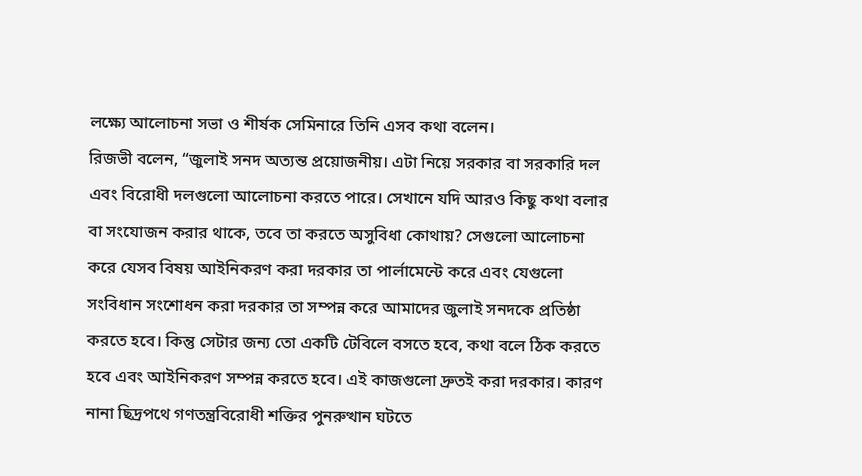লক্ষ্যে আলোচনা সভা ও শীর্ষক সেমিনারে তিনি এসব কথা বলেন।
রিজভী বলেন, “জুলাই সনদ অত্যন্ত প্রয়োজনীয়। এটা নিয়ে সরকার বা সরকারি দল এবং বিরোধী দলগুলো আলোচনা করতে পারে। সেখানে যদি আরও কিছু কথা বলার বা সংযোজন করার থাকে, তবে তা করতে অসুবিধা কোথায়? সেগুলো আলোচনা করে যেসব বিষয় আইনিকরণ করা দরকার তা পার্লামেন্টে করে এবং যেগুলো সংবিধান সংশোধন করা দরকার তা সম্পন্ন করে আমাদের জুলাই সনদকে প্রতিষ্ঠা করতে হবে। কিন্তু সেটার জন্য তো একটি টেবিলে বসতে হবে, কথা বলে ঠিক করতে হবে এবং আইনিকরণ সম্পন্ন করতে হবে। এই কাজগুলো দ্রুতই করা দরকার। কারণ নানা ছিদ্রপথে গণতন্ত্রবিরোধী শক্তির পুনরুত্থান ঘটতে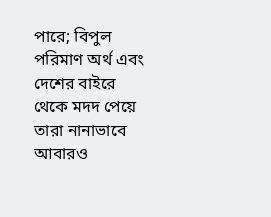পারে; বিপুল পরিমাণ অর্থ এবং দেশের বাইরে থেকে মদদ পেয়ে তারা নানাভাবে আবারও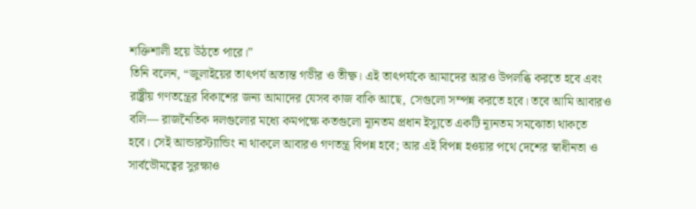শক্তিশালী হয়ে উঠতে পারে।”
তিনি বলেন, “জুলাইয়ের তাৎপর্য অত্যন্ত গভীর ও তীক্ষ্ণ। এই তাৎপর্যকে আমাদের আরও উপলব্ধি করতে হবে এবং রাষ্ট্রীয় গণতন্ত্রের বিকাশের জন্য আমাদের যেসব কাজ বাকি আছে, সেগুলো সম্পন্ন করতে হবে। তবে আমি আবারও বলি— রাজনৈতিক দলগুলোর মধ্যে কমপক্ষে কতগুলো ন্যূনতম প্রধান ইস্যুতে একটি ন্যূনতম সমঝোতা থাকতে হবে। সেই আন্ডারস্ট্যান্ডিং না থাকলে আবারও গণতন্ত্র বিপন্ন হবে; আর এই বিপন্ন হওয়ার পথে দেশের স্বাধীনতা ও সার্বভৌমত্বের সুরক্ষাও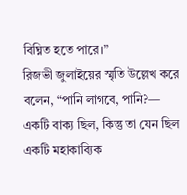বিঘ্নিত হতে পারে।”
রিজভী জুলাইয়ের স্মৃতি উল্লেখ করে বলেন, “পানি লাগবে, পানি?— একটি বাক্য ছিল, কিন্তু তা যেন ছিল একটি মহাকাব্যিক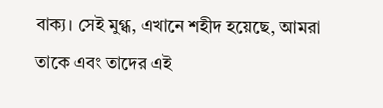বাক্য। সেই মুগ্ধ, এখানে শহীদ হয়েছে, আমরা তাকে এবং তাদের এই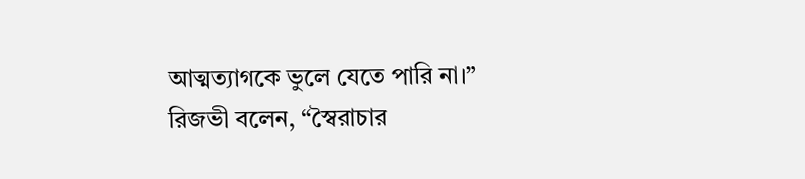আত্মত্যাগকে ভুলে যেতে পারি না।”
রিজভী বলেন, “স্বৈরাচার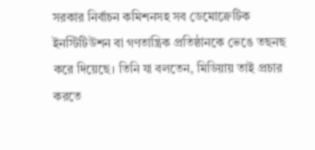সরকার নির্বাচন কমিশনসহ সব ডেমোক্রেটিক ইনস্টিটিউশন বা গণতান্ত্রিক প্রতিষ্ঠানকে ভেঙে তছনছ করে দিয়েছে। তিনি যা বলতেন, মিডিয়ায় তাই প্রচার করতে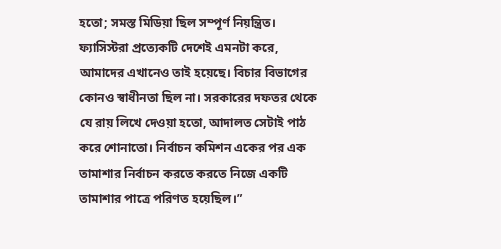হতো; সমস্ত মিডিয়া ছিল সম্পূর্ণ নিয়ন্ত্রিত। ফ্যাসিস্টরা প্রত্যেকটি দেশেই এমনটা করে, আমাদের এখানেও তাই হয়েছে। বিচার বিভাগের কোনও স্বাধীনতা ছিল না। সরকারের দফতর থেকে যে রায় লিখে দেওয়া হতো, আদালত সেটাই পাঠ করে শোনাতো। নির্বাচন কমিশন একের পর এক তামাশার নির্বাচন করতে করতে নিজে একটি তামাশার পাত্রে পরিণত হয়েছিল।”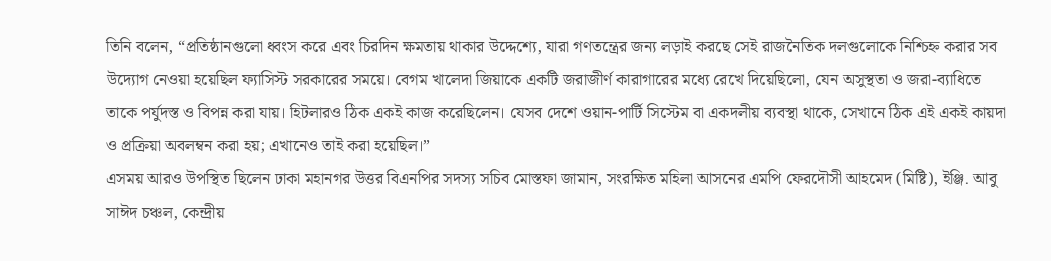তিনি বলেন, “প্রতিষ্ঠানগুলো ধ্বংস করে এবং চিরদিন ক্ষমতায় থাকার উদ্দেশ্যে, যারা গণতন্ত্রের জন্য লড়াই করছে সেই রাজনৈতিক দলগুলোকে নিশ্চিহ্ন করার সব উদ্যোগ নেওয়া হয়েছিল ফ্যাসিস্ট সরকারের সময়ে। বেগম খালেদা জিয়াকে একটি জরাজীর্ণ কারাগারের মধ্যে রেখে দিয়েছিলো, যেন অসুস্থতা ও জরা-ব্যাধিতে তাকে পর্যুদস্ত ও বিপন্ন করা যায়। হিটলারও ঠিক একই কাজ করেছিলেন। যেসব দেশে ওয়ান-পার্টি সিস্টেম বা একদলীয় ব্যবস্থা থাকে, সেখানে ঠিক এই একই কায়দা ও প্রক্রিয়া অবলম্বন করা হয়; এখানেও তাই করা হয়েছিল।”
এসময় আরও উপস্থিত ছিলেন ঢাকা মহানগর উত্তর বিএনপির সদস্য সচিব মোস্তফা জামান, সংরক্ষিত মহিলা আসনের এমপি ফেরদৌসী আহমেদ (মিষ্টি), ইঞ্জি. আবু সাঈদ চঞ্চল, কেন্দ্রীয়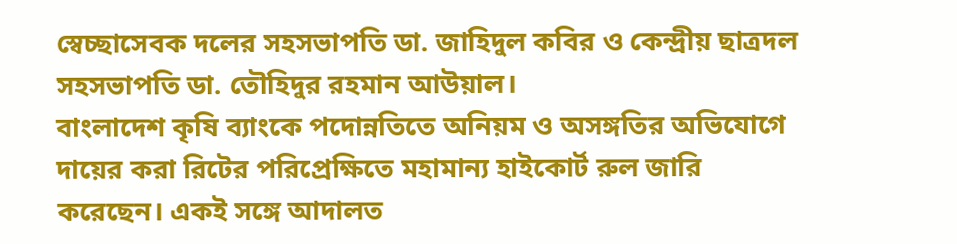স্বেচ্ছাসেবক দলের সহসভাপতি ডা. জাহিদুল কবির ও কেন্দ্রীয় ছাত্রদল সহসভাপতি ডা. তৌহিদুর রহমান আউয়াল।
বাংলাদেশ কৃষি ব্যাংকে পদোন্নতিতে অনিয়ম ও অসঙ্গতির অভিযোগে দায়ের করা রিটের পরিপ্রেক্ষিতে মহামান্য হাইকোর্ট রুল জারি করেছেন। একই সঙ্গে আদালত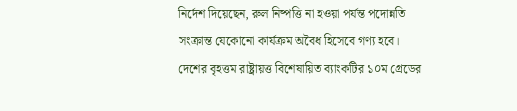নির্দেশ দিয়েছেন, রুল নিষ্পত্তি না হওয়া পর্যন্ত পদোন্নতি সংক্রান্ত যেকোনো কার্যক্রম অবৈধ হিসেবে গণ্য হবে। দেশের বৃহত্তম রাষ্ট্রায়ত্ত বিশেষায়িত ব্যাংকটির ১০ম গ্রেডের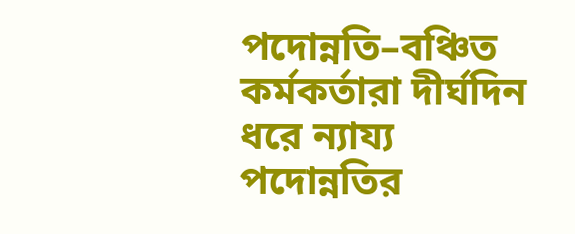পদোন্নতি–বঞ্চিত কর্মকর্তারা দীর্ঘদিন ধরে ন্যায্য পদোন্নতির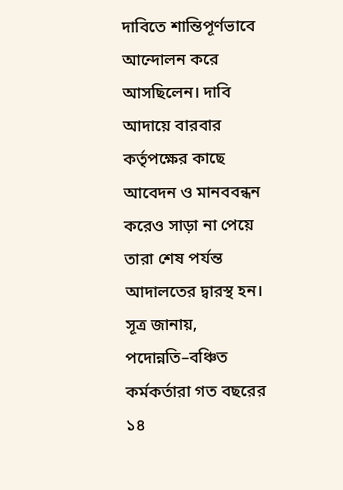দাবিতে শান্তিপূর্ণভাবে আন্দোলন করে আসছিলেন। দাবি আদায়ে বারবার কর্তৃপক্ষের কাছে আবেদন ও মানববন্ধন করেও সাড়া না পেয়ে তারা শেষ পর্যন্ত আদালতের দ্বারস্থ হন। সূত্র জানায়, পদোন্নতি–বঞ্চিত কর্মকর্তারা গত বছরের ১৪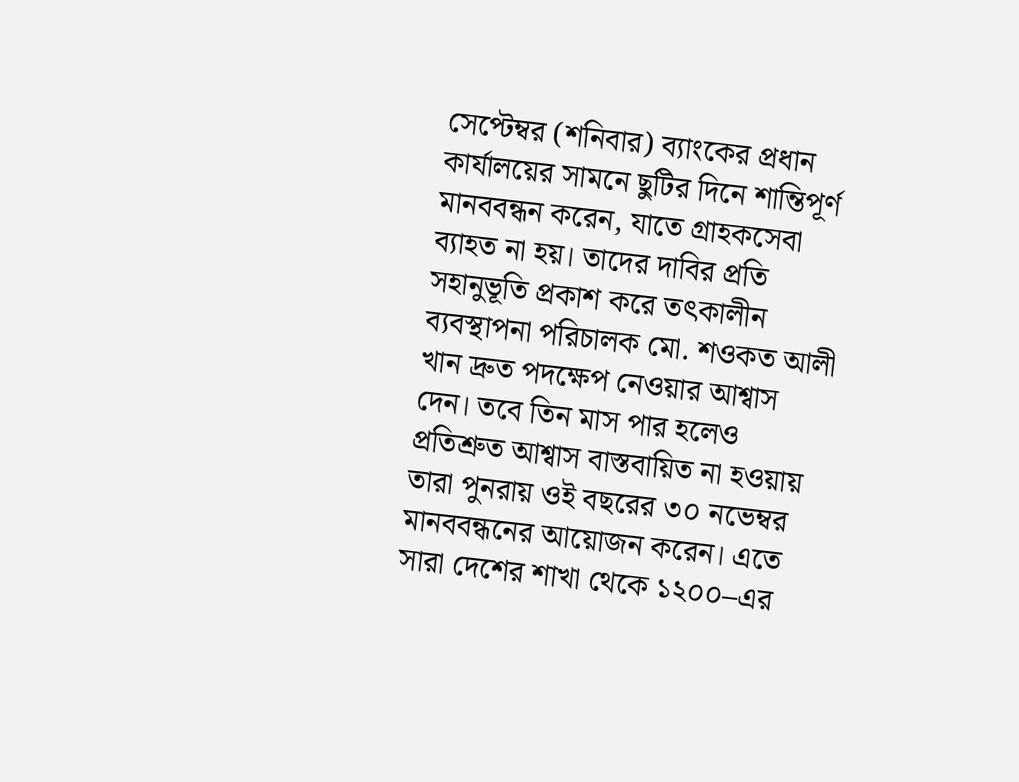সেপ্টেম্বর (শনিবার) ব্যাংকের প্রধান কার্যালয়ের সামনে ছুটির দিনে শান্তিপূর্ণ মানববন্ধন করেন, যাতে গ্রাহকসেবা ব্যাহত না হয়। তাদের দাবির প্রতি সহানুভূতি প্রকাশ করে তৎকালীন ব্যবস্থাপনা পরিচালক মো. শওকত আলী খান দ্রুত পদক্ষেপ নেওয়ার আশ্বাস দেন। তবে তিন মাস পার হলেও প্রতিশ্রুত আশ্বাস বাস্তবায়িত না হওয়ায় তারা পুনরায় ওই বছরের ৩০ নভেম্বর মানববন্ধনের আয়োজন করেন। এতে সারা দেশের শাখা থেকে ১২০০–এর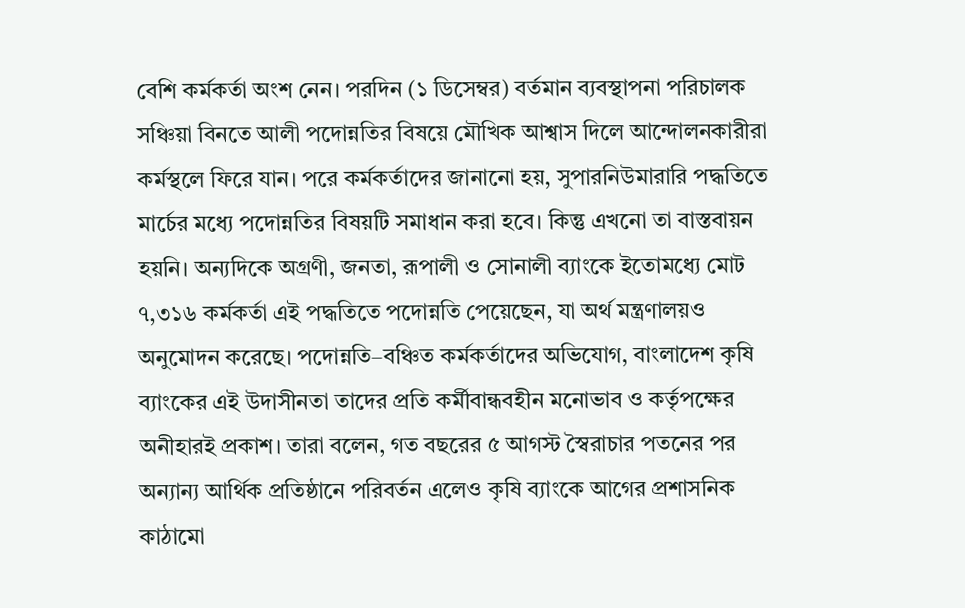বেশি কর্মকর্তা অংশ নেন। পরদিন (১ ডিসেম্বর) বর্তমান ব্যবস্থাপনা পরিচালক সঞ্চিয়া বিনতে আলী পদোন্নতির বিষয়ে মৌখিক আশ্বাস দিলে আন্দোলনকারীরা কর্মস্থলে ফিরে যান। পরে কর্মকর্তাদের জানানো হয়, সুপারনিউমারারি পদ্ধতিতে মার্চের মধ্যে পদোন্নতির বিষয়টি সমাধান করা হবে। কিন্তু এখনো তা বাস্তবায়ন হয়নি। অন্যদিকে অগ্রণী, জনতা, রূপালী ও সোনালী ব্যাংকে ইতোমধ্যে মোট ৭,৩১৬ কর্মকর্তা এই পদ্ধতিতে পদোন্নতি পেয়েছেন, যা অর্থ মন্ত্রণালয়ও অনুমোদন করেছে। পদোন্নতি–বঞ্চিত কর্মকর্তাদের অভিযোগ, বাংলাদেশ কৃষি ব্যাংকের এই উদাসীনতা তাদের প্রতি কর্মীবান্ধবহীন মনোভাব ও কর্তৃপক্ষের অনীহারই প্রকাশ। তারা বলেন, গত বছরের ৫ আগস্ট স্বৈরাচার পতনের পর অন্যান্য আর্থিক প্রতিষ্ঠানে পরিবর্তন এলেও কৃষি ব্যাংকে আগের প্রশাসনিক কাঠামো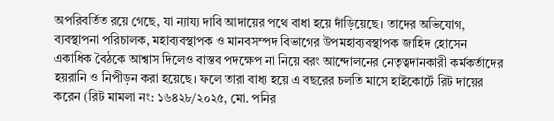অপরিবর্তিত রয়ে গেছে, যা ন্যায্য দাবি আদায়ের পথে বাধা হয়ে দাঁড়িয়েছে। তাদের অভিযোগ, ব্যবস্থাপনা পরিচালক, মহাব্যবস্থাপক ও মানবসম্পদ বিভাগের উপমহাব্যবস্থাপক জাহিদ হোসেন একাধিক বৈঠকে আশ্বাস দিলেও বাস্তব পদক্ষেপ না নিয়ে বরং আন্দোলনের নেতৃত্বদানকারী কর্মকর্তাদের হয়রানি ও নিপীড়ন করা হয়েছে। ফলে তারা বাধ্য হয়ে এ বছরের চলতি মাসে হাইকোর্টে রিট দায়ের করেন (রিট মামলা নং: ১৬৪২৮/২০২৫, মো. পনির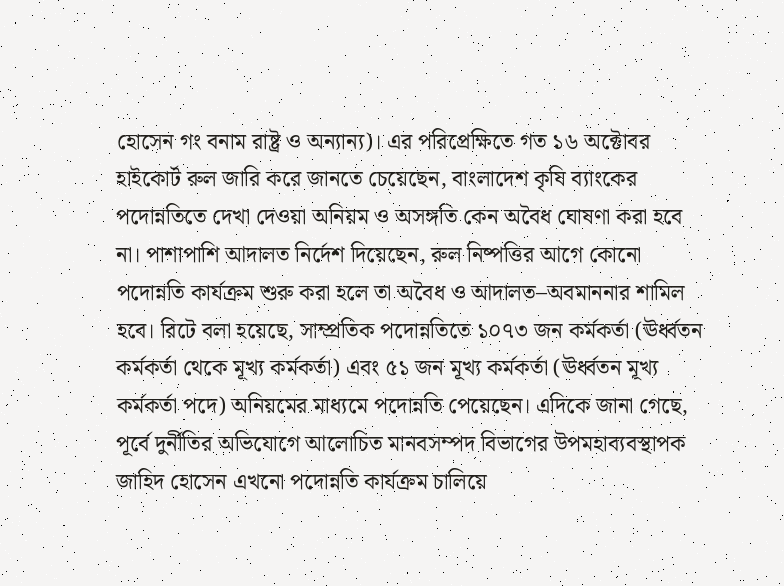হোসেন গং বনাম রাষ্ট্র ও অন্যান্য)। এর পরিপ্রেক্ষিতে গত ১৬ অক্টোবর হাইকোর্ট রুল জারি করে জানতে চেয়েছেন, বাংলাদেশ কৃষি ব্যাংকের পদোন্নতিতে দেখা দেওয়া অনিয়ম ও অসঙ্গতি কেন অবৈধ ঘোষণা করা হবে না। পাশাপাশি আদালত নির্দেশ দিয়েছেন, রুল নিষ্পত্তির আগে কোনো পদোন্নতি কার্যক্রম শুরু করা হলে তা অবৈধ ও আদালত–অবমাননার শামিল হবে। রিটে বলা হয়েছে, সাম্প্রতিক পদোন্নতিতে ১০৭৩ জন কর্মকর্তা (ঊর্ধ্বতন কর্মকর্তা থেকে মূখ্য কর্মকর্তা) এবং ৫১ জন মূখ্য কর্মকর্তা (ঊর্ধ্বতন মূখ্য কর্মকর্তা পদে) অনিয়মের মাধ্যমে পদোন্নতি পেয়েছেন। এদিকে জানা গেছে, পূর্বে দুর্নীতির অভিযোগে আলোচিত মানবসম্পদ বিভাগের উপমহাব্যবস্থাপক জাহিদ হোসেন এখনো পদোন্নতি কার্যক্রম চালিয়ে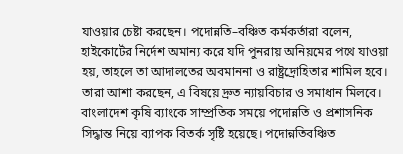যাওয়ার চেষ্টা করছেন। পদোন্নতি–বঞ্চিত কর্মকর্তারা বলেন, হাইকোর্টের নির্দেশ অমান্য করে যদি পুনরায় অনিয়মের পথে যাওয়া হয়, তাহলে তা আদালতের অবমাননা ও রাষ্ট্রদ্রোহিতার শামিল হবে। তারা আশা করছেন, এ বিষয়ে দ্রুত ন্যায়বিচার ও সমাধান মিলবে।
বাংলাদেশ কৃষি ব্যাংকে সাম্প্রতিক সময়ে পদোন্নতি ও প্রশাসনিক সিদ্ধান্ত নিয়ে ব্যাপক বিতর্ক সৃষ্টি হয়েছে। পদোন্নতিবঞ্চিত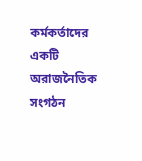কর্মকর্তাদের একটি অরাজনৈতিক সংগঠন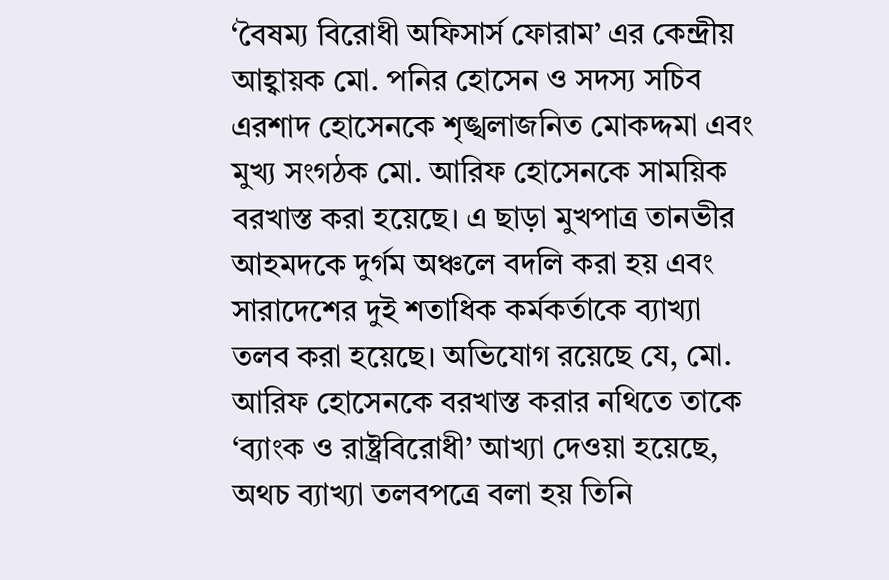‘বৈষম্য বিরোধী অফিসার্স ফোরাম’ এর কেন্দ্রীয় আহ্বায়ক মো. পনির হোসেন ও সদস্য সচিব এরশাদ হোসেনকে শৃঙ্খলাজনিত মোকদ্দমা এবং মুখ্য সংগঠক মো. আরিফ হোসেনকে সাময়িক বরখাস্ত করা হয়েছে। এ ছাড়া মুখপাত্র তানভীর আহমদকে দুর্গম অঞ্চলে বদলি করা হয় এবং সারাদেশের দুই শতাধিক কর্মকর্তাকে ব্যাখ্যা তলব করা হয়েছে। অভিযোগ রয়েছে যে, মো. আরিফ হোসেনকে বরখাস্ত করার নথিতে তাকে ‘ব্যাংক ও রাষ্ট্রবিরোধী’ আখ্যা দেওয়া হয়েছে, অথচ ব্যাখ্যা তলবপত্রে বলা হয় তিনি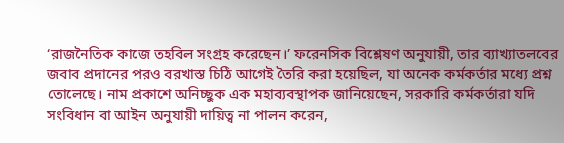‘রাজনৈতিক কাজে তহবিল সংগ্রহ করেছেন।’ ফরেনসিক বিশ্লেষণ অনুযায়ী, তার ব্যাখ্যাতলবের জবাব প্রদানের পরও বরখাস্ত চিঠি আগেই তৈরি করা হয়েছিল, যা অনেক কর্মকর্তার মধ্যে প্রশ্ন তোলেছে। নাম প্রকাশে অনিচ্ছুক এক মহাব্যবস্থাপক জানিয়েছেন, সরকারি কর্মকর্তারা যদি সংবিধান বা আইন অনুযায়ী দায়িত্ব না পালন করেন,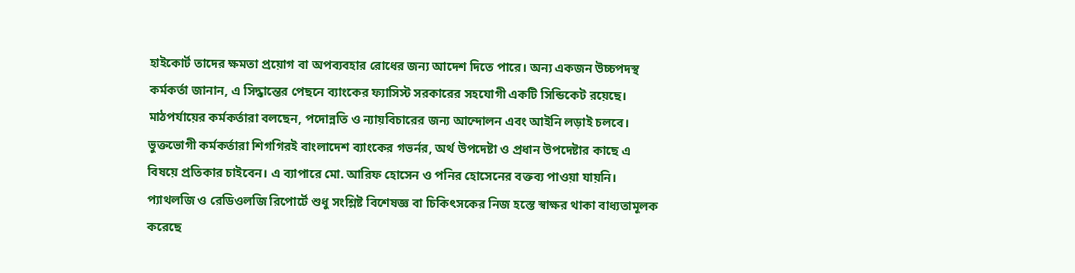হাইকোর্ট তাদের ক্ষমতা প্রয়োগ বা অপব্যবহার রোধের জন্য আদেশ দিতে পারে। অন্য একজন উচ্চপদস্থ কর্মকর্তা জানান, এ সিদ্ধান্তের পেছনে ব্যাংকের ফ্যাসিস্ট সরকারের সহযোগী একটি সিন্ডিকেট রয়েছে। মাঠপর্যায়ের কর্মকর্তারা বলছেন, পদোন্নতি ও ন্যায়বিচারের জন্য আন্দোলন এবং আইনি লড়াই চলবে। ভুক্তভোগী কর্মকর্তারা শিগগিরই বাংলাদেশ ব্যাংকের গভর্নর, অর্থ উপদেষ্টা ও প্রধান উপদেষ্টার কাছে এ বিষয়ে প্রতিকার চাইবেন। এ ব্যাপারে মো. আরিফ হোসেন ও পনির হোসেনের বক্তব্য পাওয়া যায়নি।
প্যাথলজি ও রেডিওলজি রিপোর্টে শুধু সংশ্লিষ্ট বিশেষজ্ঞ বা চিকিৎসকের নিজ হস্তে স্বাক্ষর থাকা বাধ্যতামূলক করেছে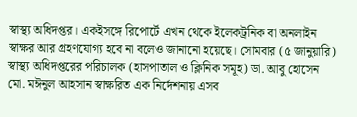স্বাস্থ্য অধিদপ্তর। একইসঙ্গে রিপোর্টে এখন থেকে ইলেকট্রনিক বা অনলাইন স্বাক্ষর আর গ্রহণযোগ্য হবে না বলেও জানানো হয়েছে। সোমবার (৫ জানুয়ারি) স্বাস্থ্য অধিদপ্তরের পরিচালক (হাসপাতাল ও ক্লিনিক সমূহ) ডা. আবু হোসেন মো. মঈনুল আহসান স্বাক্ষরিত এক নির্দেশনায় এসব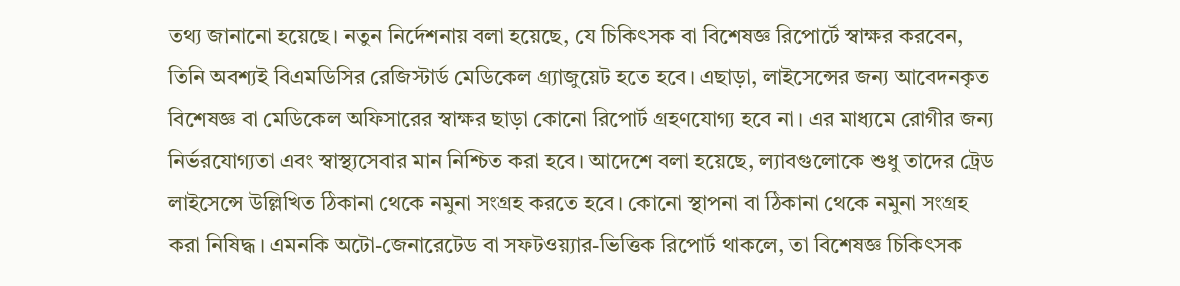তথ্য জানানো হয়েছে। নতুন নির্দেশনায় বলা হয়েছে, যে চিকিৎসক বা বিশেষজ্ঞ রিপোর্টে স্বাক্ষর করবেন, তিনি অবশ্যই বিএমডিসির রেজিস্টার্ড মেডিকেল গ্র্যাজুয়েট হতে হবে। এছাড়া, লাইসেন্সের জন্য আবেদনকৃত বিশেষজ্ঞ বা মেডিকেল অফিসারের স্বাক্ষর ছাড়া কোনো রিপোর্ট গ্রহণযোগ্য হবে না। এর মাধ্যমে রোগীর জন্য নির্ভরযোগ্যতা এবং স্বাস্থ্যসেবার মান নিশ্চিত করা হবে। আদেশে বলা হয়েছে, ল্যাবগুলোকে শুধু তাদের ট্রেড লাইসেন্সে উল্লিখিত ঠিকানা থেকে নমুনা সংগ্রহ করতে হবে। কোনো স্থাপনা বা ঠিকানা থেকে নমুনা সংগ্রহ করা নিষিদ্ধ। এমনকি অটো-জেনারেটেড বা সফটওয়্যার-ভিত্তিক রিপোর্ট থাকলে, তা বিশেষজ্ঞ চিকিৎসক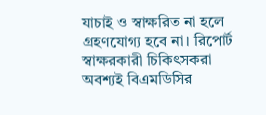যাচাই ও স্বাক্ষরিত না হলে গ্রহণযোগ্য হবে না। রিপোর্ট স্বাক্ষরকারী চিকিৎসকরা অবশ্যই বিএমডিসির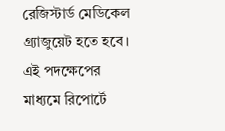রেজিস্টার্ড মেডিকেল গ্র্যাজুয়েট হতে হবে। এই পদক্ষেপের মাধ্যমে রিপোর্টে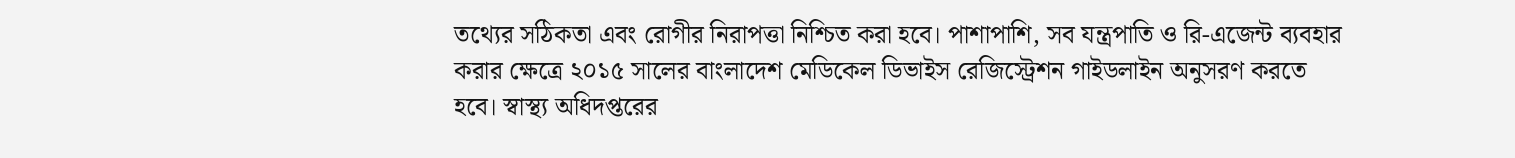তথ্যের সঠিকতা এবং রোগীর নিরাপত্তা নিশ্চিত করা হবে। পাশাপাশি, সব যন্ত্রপাতি ও রি-এজেন্ট ব্যবহার করার ক্ষেত্রে ২০১৫ সালের বাংলাদেশ মেডিকেল ডিভাইস রেজিস্ট্রেশন গাইডলাইন অনুসরণ করতে হবে। স্বাস্থ্য অধিদপ্তরের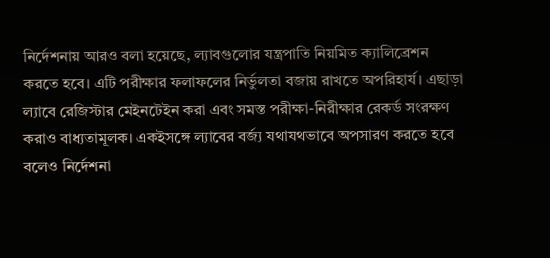নির্দেশনায় আরও বলা হয়েছে, ল্যাবগুলোর যন্ত্রপাতি নিয়মিত ক্যালিব্রেশন করতে হবে। এটি পরীক্ষার ফলাফলের নির্ভুলতা বজায় রাখতে অপরিহার্য। এছাড়া ল্যাবে রেজিস্টার মেইনটেইন করা এবং সমস্ত পরীক্ষা-নিরীক্ষার রেকর্ড সংরক্ষণ করাও বাধ্যতামূলক। একইসঙ্গে ল্যাবের বর্জ্য যথাযথভাবে অপসারণ করতে হবে বলেও নির্দেশনা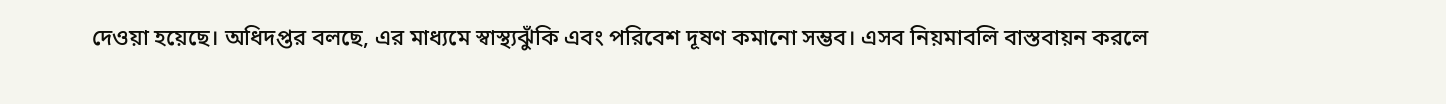দেওয়া হয়েছে। অধিদপ্তর বলছে, এর মাধ্যমে স্বাস্থ্যঝুঁকি এবং পরিবেশ দূষণ কমানো সম্ভব। এসব নিয়মাবলি বাস্তবায়ন করলে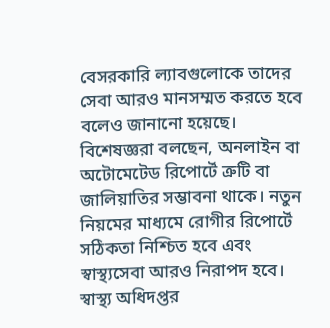বেসরকারি ল্যাবগুলোকে তাদের সেবা আরও মানসম্মত করতে হবে বলেও জানানো হয়েছে। বিশেষজ্ঞরা বলছেন, অনলাইন বা অটোমেটেড রিপোর্টে ত্রুটি বা জালিয়াতির সম্ভাবনা থাকে। নতুন নিয়মের মাধ্যমে রোগীর রিপোর্টে সঠিকতা নিশ্চিত হবে এবং স্বাস্থ্যসেবা আরও নিরাপদ হবে। স্বাস্থ্য অধিদপ্তর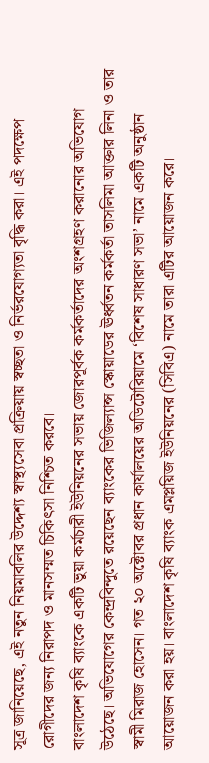সূত্র জানিয়েছে, এই নতুন নিয়মাবলির উদ্দেশ্য স্বাস্থ্যসেবা প্রক্রিয়ায় স্বচ্ছতা ও নির্ভরযোগ্যতা বৃদ্ধি করা। এই পদক্ষেপ রোগীদের জন্য নিরাপদ ও মানসম্মত চিকিৎসা নিশ্চিত করবে।
বাংলাদেশ কৃষি ব্যাংকে একটি ভুয়া কর্মচারী ইউনিয়নের সভায় জোরপূর্বক কর্মকর্তাদের অংশগ্রহণ করানোর অভিযোগ উঠেছে। অভিযোগের কেন্দ্রবিন্দুতে রয়েছেন ব্যাংকের ভিজিল্যান্স স্কোয়াডের ঊর্ধ্বতন কর্মকর্তা তাসলিমা আক্তার লিনা ও তার স্বামী মিরাজ হোসেন। গত ২০ অক্টোবর প্রধান কার্যালয়ের অডিটোরিয়ামে ‘বিশেষ সাধারণ সভা’ নামে একটি অনুষ্ঠান আয়োজন করা হয়। বাংলাদেশ কৃষি ব্যাংক এমপ্লয়িজ ইউনিয়নের (সিবিএ) নামে তারা এটির আয়োজন করে।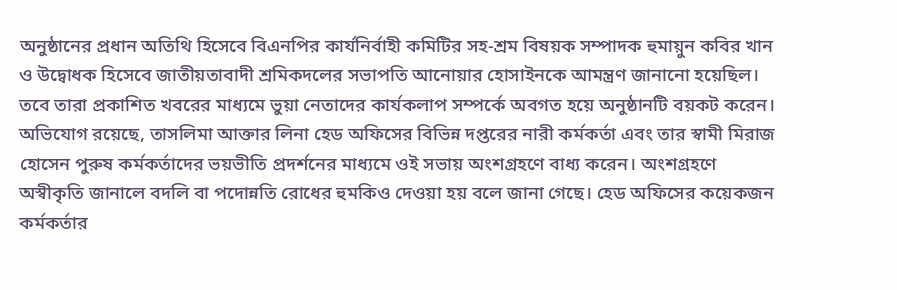অনুষ্ঠানের প্রধান অতিথি হিসেবে বিএনপির কার্যনির্বাহী কমিটির সহ-শ্রম বিষয়ক সম্পাদক হুমায়ুন কবির খান ও উদ্বোধক হিসেবে জাতীয়তাবাদী শ্রমিকদলের সভাপতি আনোয়ার হোসাইনকে আমন্ত্রণ জানানো হয়েছিল। তবে তারা প্রকাশিত খবরের মাধ্যমে ভুয়া নেতাদের কার্যকলাপ সম্পর্কে অবগত হয়ে অনুষ্ঠানটি বয়কট করেন। অভিযোগ রয়েছে, তাসলিমা আক্তার লিনা হেড অফিসের বিভিন্ন দপ্তরের নারী কর্মকর্তা এবং তার স্বামী মিরাজ হোসেন পুরুষ কর্মকর্তাদের ভয়ভীতি প্রদর্শনের মাধ্যমে ওই সভায় অংশগ্রহণে বাধ্য করেন। অংশগ্রহণে অস্বীকৃতি জানালে বদলি বা পদোন্নতি রোধের হুমকিও দেওয়া হয় বলে জানা গেছে। হেড অফিসের কয়েকজন কর্মকর্তার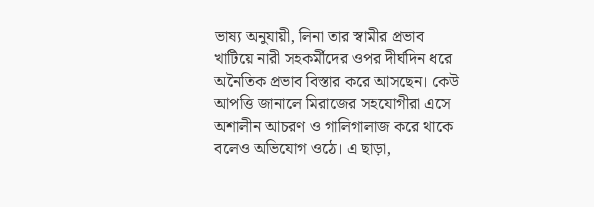ভাষ্য অনুযায়ী, লিনা তার স্বামীর প্রভাব খাটিয়ে নারী সহকর্মীদের ওপর দীর্ঘদিন ধরে অনৈতিক প্রভাব বিস্তার করে আসছেন। কেউ আপত্তি জানালে মিরাজের সহযোগীরা এসে অশালীন আচরণ ও গালিগালাজ করে থাকে বলেও অভিযোগ ওঠে। এ ছাড়া,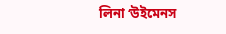লিনা ‘উইমেনস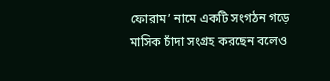ফোরাম’ নামে একটি সংগঠন গড়ে মাসিক চাঁদা সংগ্রহ করছেন বলেও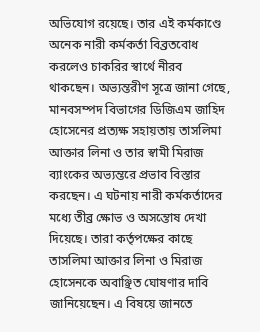অভিযোগ রয়েছে। তার এই কর্মকাণ্ডে অনেক নারী কর্মকর্তা বিব্রতবোধ করলেও চাকরির স্বার্থে নীরব থাকছেন। অভ্যন্তরীণ সূত্রে জানা গেছে, মানবসম্পদ বিভাগের ডিজিএম জাহিদ হোসেনের প্রত্যক্ষ সহায়তায় তাসলিমা আক্তার লিনা ও তার স্বামী মিরাজ ব্যাংকের অভ্যন্তরে প্রভাব বিস্তার করছেন। এ ঘটনায় নারী কর্মকর্তাদের মধ্যে তীব্র ক্ষোভ ও অসন্তোষ দেখা দিয়েছে। তারা কর্তৃপক্ষের কাছে তাসলিমা আক্তার লিনা ও মিরাজ হোসেনকে অবাঞ্ছিত ঘোষণার দাবি জানিয়েছেন। এ বিষয়ে জানতে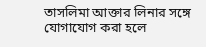তাসলিমা আক্তার লিনার সঙ্গে যোগাযোগ করা হলে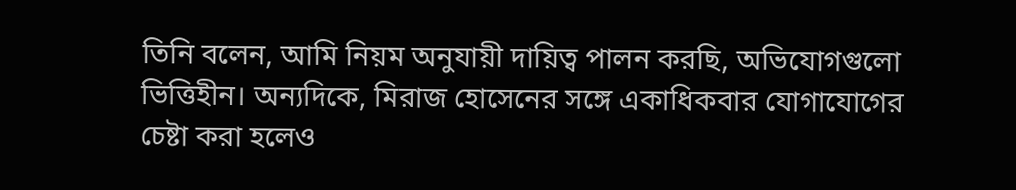তিনি বলেন, আমি নিয়ম অনুযায়ী দায়িত্ব পালন করছি, অভিযোগগুলো ভিত্তিহীন। অন্যদিকে, মিরাজ হোসেনের সঙ্গে একাধিকবার যোগাযোগের চেষ্টা করা হলেও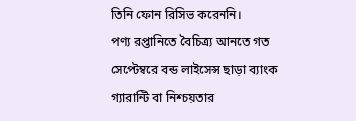তিনি ফোন রিসিভ করেননি।
পণ্য রপ্তানিতে বৈচিত্র্য আনতে গত সেপ্টেম্বরে বন্ড লাইসেন্স ছাড়া ব্যাংক গ্যারান্টি বা নিশ্চয়তার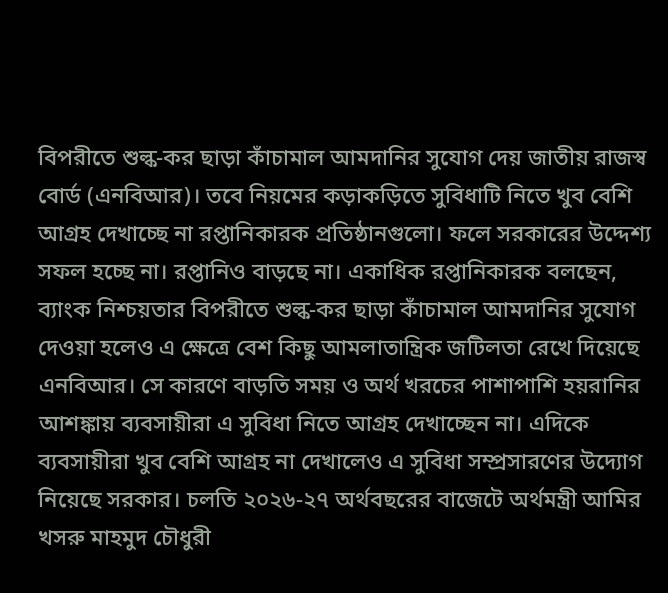বিপরীতে শুল্ক-কর ছাড়া কাঁচামাল আমদানির সুযোগ দেয় জাতীয় রাজস্ব বোর্ড (এনবিআর)। তবে নিয়মের কড়াকড়িতে সুবিধাটি নিতে খুব বেশি আগ্রহ দেখাচ্ছে না রপ্তানিকারক প্রতিষ্ঠানগুলো। ফলে সরকারের উদ্দেশ্য সফল হচ্ছে না। রপ্তানিও বাড়ছে না। একাধিক রপ্তানিকারক বলছেন, ব্যাংক নিশ্চয়তার বিপরীতে শুল্ক-কর ছাড়া কাঁচামাল আমদানির সুযোগ দেওয়া হলেও এ ক্ষেত্রে বেশ কিছু আমলাতান্ত্রিক জটিলতা রেখে দিয়েছে এনবিআর। সে কারণে বাড়তি সময় ও অর্থ খরচের পাশাপাশি হয়রানির আশঙ্কায় ব্যবসায়ীরা এ সুবিধা নিতে আগ্রহ দেখাচ্ছেন না। এদিকে ব্যবসায়ীরা খুব বেশি আগ্রহ না দেখালেও এ সুবিধা সম্প্রসারণের উদ্যোগ নিয়েছে সরকার। চলতি ২০২৬-২৭ অর্থবছরের বাজেটে অর্থমন্ত্রী আমির খসরু মাহমুদ চৌধুরী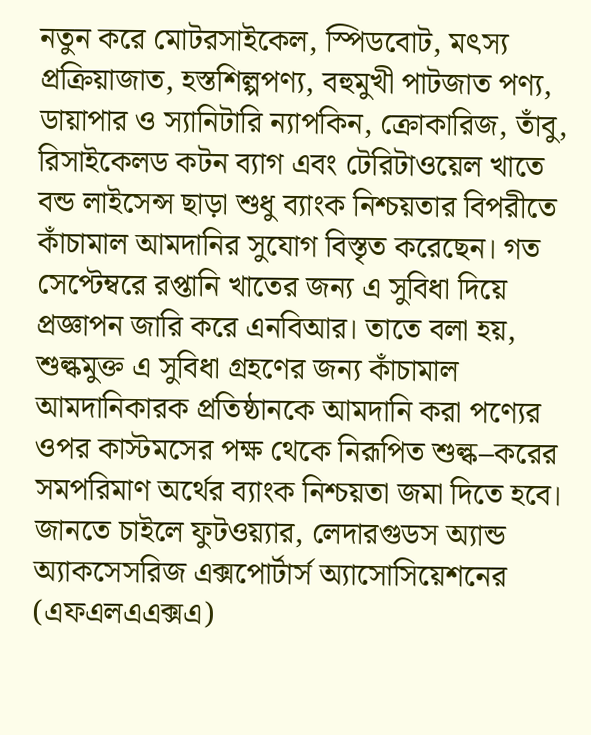নতুন করে মোটরসাইকেল, স্পিডবোট, মৎস্য প্রক্রিয়াজাত, হস্তশিল্পপণ্য, বহুমুখী পাটজাত পণ্য, ডায়াপার ও স্যানিটারি ন্যাপকিন, ক্রোকারিজ, তাঁবু, রিসাইকেলড কটন ব্যাগ এবং টেরিটাওয়েল খাতে বন্ড লাইসেন্স ছাড়া শুধু ব্যাংক নিশ্চয়তার বিপরীতে কাঁচামাল আমদানির সুযোগ বিস্তৃত করেছেন। গত সেপ্টেম্বরে রপ্তানি খাতের জন্য এ সুবিধা দিয়ে প্রজ্ঞাপন জারি করে এনবিআর। তাতে বলা হয়, শুল্কমুক্ত এ সুবিধা গ্রহণের জন্য কাঁচামাল আমদানিকারক প্রতিষ্ঠানকে আমদানি করা পণ্যের ওপর কাস্টমসের পক্ষ থেকে নিরূপিত শুল্ক–করের সমপরিমাণ অর্থের ব্যাংক নিশ্চয়তা জমা দিতে হবে। জানতে চাইলে ফুটওয়্যার, লেদারগুডস অ্যান্ড অ্যাকসেসরিজ এক্সপোর্টার্স অ্যাসোসিয়েশনের (এফএলএএক্সএ)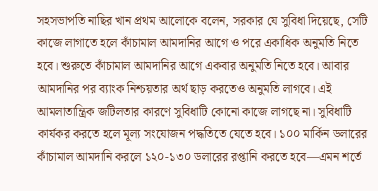সহসভাপতি নাছির খান প্রথম আলোকে বলেন, সরকার যে সুবিধা দিয়েছে, সেটি কাজে লাগাতে হলে কাঁচামাল আমদানির আগে ও পরে একাধিক অনুমতি নিতে হবে। শুরুতে কাঁচামাল আমদানির আগে একবার অনুমতি নিতে হবে। আবার আমদানির পর ব্যাংক নিশ্চয়তার অর্থ ছাড় করতেও অনুমতি লাগবে। এই আমলাতান্ত্রিক জটিলতার কারণে সুবিধাটি কোনো কাজে লাগছে না। সুবিধাটি কার্যকর করতে হলে মূল্য সংযোজন পদ্ধতিতে যেতে হবে। ১০০ মার্কিন ডলারের কাঁচামাল আমদানি করলে ১২০-১৩০ ডলারের রপ্তানি করতে হবে—এমন শর্তে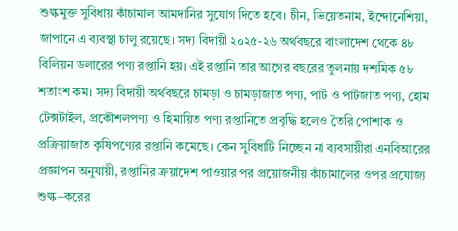শুল্কমুক্ত সুবিধায় কাঁচামাল আমদানির সুযোগ দিতে হবে। চীন, ভিয়েতনাম, ইন্দোনেশিয়া, জাপানে এ ব্যবস্থা চালু রয়েছে। সদ্য বিদায়ী ২০২৫-২৬ অর্থবছরে বাংলাদেশ থেকে ৪৮ বিলিয়ন ডলারের পণ্য রপ্তানি হয়। এই রপ্তানি তার আগের বছরের তুলনায় দশমিক ৫৮ শতাংশ কম। সদ্য বিদায়ী অর্থবছরে চামড়া ও চামড়াজাত পণ্য, পাট ও পাটজাত পণ্য, হোম টেক্সটাইল, প্রকৌশলপণ্য ও হিমায়িত পণ্য রপ্তানিতে প্রবৃদ্ধি হলেও তৈরি পোশাক ও প্রক্রিয়াজাত কৃষিপণ্যের রপ্তানি কমেছে। কেন সুবিধাটি নিচ্ছেন না ব্যবসায়ীরা এনবিআরের প্রজ্ঞাপন অনুযায়ী, রপ্তানির ক্রয়াদেশ পাওয়ার পর প্রয়োজনীয় কাঁচামালের ওপর প্রযোজ্য শুল্ক–করের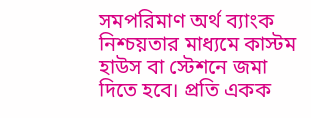সমপরিমাণ অর্থ ব্যাংক নিশ্চয়তার মাধ্যমে কাস্টম হাউস বা স্টেশনে জমা দিতে হবে। প্রতি একক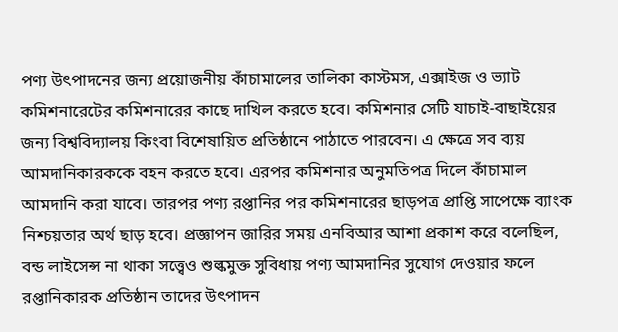পণ্য উৎপাদনের জন্য প্রয়োজনীয় কাঁচামালের তালিকা কাস্টমস, এক্সাইজ ও ভ্যাট কমিশনারেটের কমিশনারের কাছে দাখিল করতে হবে। কমিশনার সেটি যাচাই-বাছাইয়ের জন্য বিশ্ববিদ্যালয় কিংবা বিশেষায়িত প্রতিষ্ঠানে পাঠাতে পারবেন। এ ক্ষেত্রে সব ব্যয় আমদানিকারককে বহন করতে হবে। এরপর কমিশনার অনুমতিপত্র দিলে কাঁচামাল আমদানি করা যাবে। তারপর পণ্য রপ্তানির পর কমিশনারের ছাড়পত্র প্রাপ্তি সাপেক্ষে ব্যাংক নিশ্চয়তার অর্থ ছাড় হবে। প্রজ্ঞাপন জারির সময় এনবিআর আশা প্রকাশ করে বলেছিল, বন্ড লাইসেন্স না থাকা সত্ত্বেও শুল্কমুক্ত সুবিধায় পণ্য আমদানির সুযোগ দেওয়ার ফলে রপ্তানিকারক প্রতিষ্ঠান তাদের উৎপাদন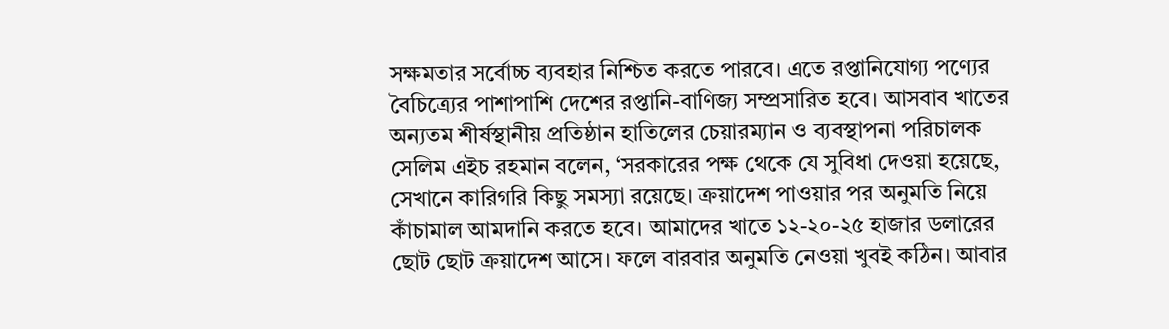সক্ষমতার সর্বোচ্চ ব্যবহার নিশ্চিত করতে পারবে। এতে রপ্তানিযোগ্য পণ্যের বৈচিত্র্যের পাশাপাশি দেশের রপ্তানি-বাণিজ্য সম্প্রসারিত হবে। আসবাব খাতের অন্যতম শীর্ষস্থানীয় প্রতিষ্ঠান হাতিলের চেয়ারম্যান ও ব্যবস্থাপনা পরিচালক সেলিম এইচ রহমান বলেন, ‘সরকারের পক্ষ থেকে যে সুবিধা দেওয়া হয়েছে, সেখানে কারিগরি কিছু সমস্যা রয়েছে। ক্রয়াদেশ পাওয়ার পর অনুমতি নিয়ে কাঁচামাল আমদানি করতে হবে। আমাদের খাতে ১২-২০-২৫ হাজার ডলারের ছোট ছোট ক্রয়াদেশ আসে। ফলে বারবার অনুমতি নেওয়া খুবই কঠিন। আবার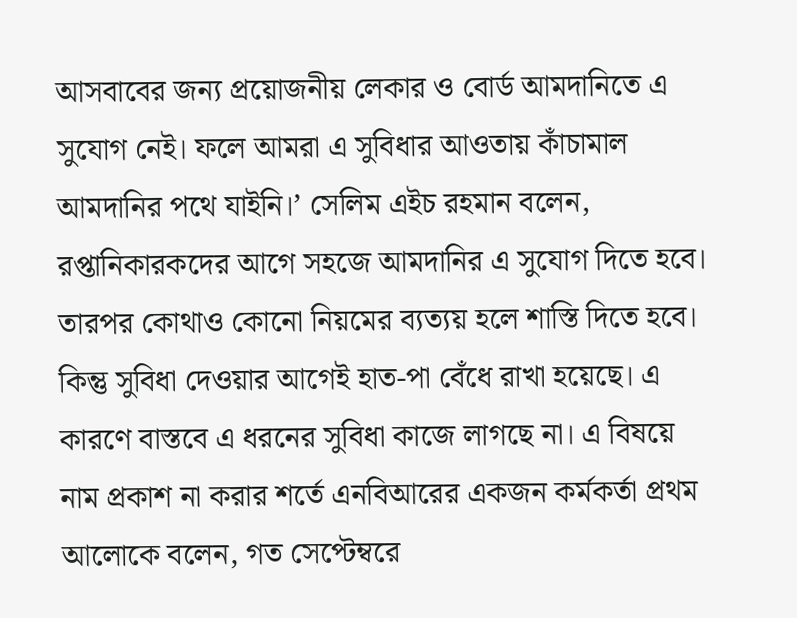আসবাবের জন্য প্রয়োজনীয় লেকার ও বোর্ড আমদানিতে এ সুযোগ নেই। ফলে আমরা এ সুবিধার আওতায় কাঁচামাল আমদানির পথে যাইনি।’ সেলিম এইচ রহমান বলেন, রপ্তানিকারকদের আগে সহজে আমদানির এ সুযোগ দিতে হবে। তারপর কোথাও কোনো নিয়মের ব্যত্যয় হলে শাস্তি দিতে হবে। কিন্তু সুবিধা দেওয়ার আগেই হাত-পা বেঁধে রাখা হয়েছে। এ কারণে বাস্তবে এ ধরনের সুবিধা কাজে লাগছে না। এ বিষয়ে নাম প্রকাশ না করার শর্তে এনবিআরের একজন কর্মকর্তা প্রথম আলোকে বলেন, গত সেপ্টেম্বরে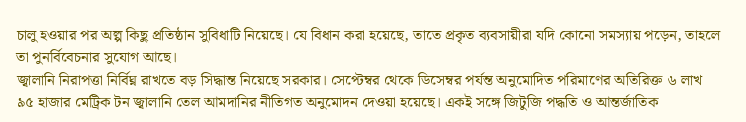চালু হওয়ার পর অল্প কিছু প্রতিষ্ঠান সুবিধাটি নিয়েছে। যে বিধান করা হয়েছে, তাতে প্রকৃত ব্যবসায়ীরা যদি কোনো সমস্যায় পড়েন, তাহলে তা পুনর্বিবেচনার সুযোগ আছে।
জ্বালানি নিরাপত্তা নির্বিঘ্ন রাখতে বড় সিদ্ধান্ত নিয়েছে সরকার। সেপ্টেম্বর থেকে ডিসেম্বর পর্যন্ত অনুমোদিত পরিমাণের অতিরিক্ত ৬ লাখ ৯৫ হাজার মেট্রিক টন জ্বালানি তেল আমদানির নীতিগত অনুমোদন দেওয়া হয়েছে। একই সঙ্গে জিটুজি পদ্ধতি ও আন্তর্জাতিক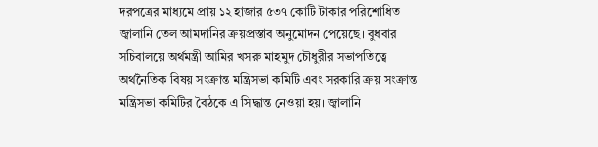দরপত্রের মাধ্যমে প্রায় ১২ হাজার ৫৩৭ কোটি টাকার পরিশোধিত জ্বালানি তেল আমদানির ক্রয়প্রস্তাব অনুমোদন পেয়েছে। বুধবার সচিবালয়ে অর্থমন্ত্রী আমির খসরু মাহমুদ চৌধুরীর সভাপতিত্বে অর্থনৈতিক বিষয় সংক্রান্ত মন্ত্রিসভা কমিটি এবং সরকারি ক্রয় সংক্রান্ত মন্ত্রিসভা কমিটির বৈঠকে এ সিদ্ধান্ত নেওয়া হয়। জ্বালানি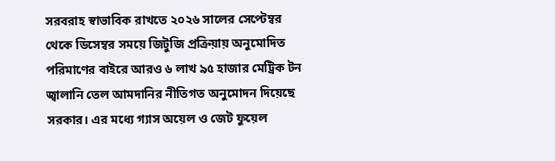সরবরাহ স্বাভাবিক রাখতে ২০২৬ সালের সেপ্টেম্বর থেকে ডিসেম্বর সময়ে জিটুজি প্রক্রিয়ায় অনুমোদিত পরিমাণের বাইরে আরও ৬ লাখ ৯৫ হাজার মেট্রিক টন জ্বালানি তেল আমদানির নীতিগত অনুমোদন দিয়েছে সরকার। এর মধ্যে গ্যাস অয়েল ও জেট ফুয়েল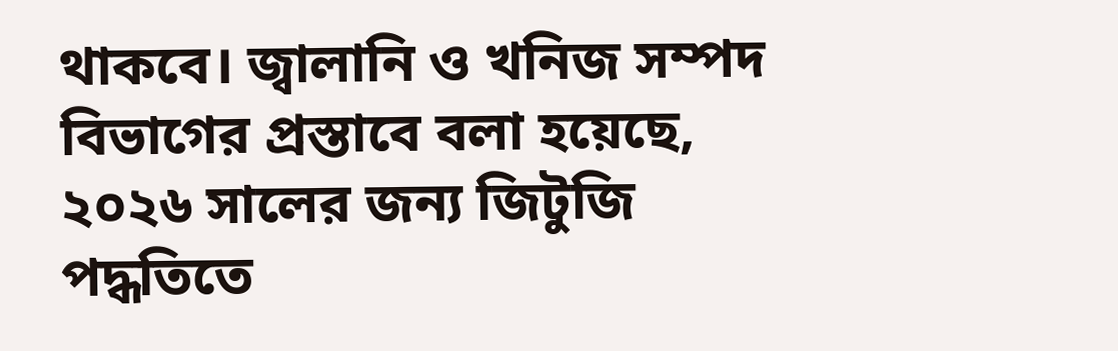থাকবে। জ্বালানি ও খনিজ সম্পদ বিভাগের প্রস্তাবে বলা হয়েছে, ২০২৬ সালের জন্য জিটুজি পদ্ধতিতে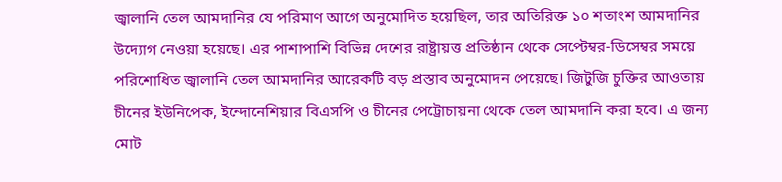জ্বালানি তেল আমদানির যে পরিমাণ আগে অনুমোদিত হয়েছিল, তার অতিরিক্ত ১০ শতাংশ আমদানির উদ্যোগ নেওয়া হয়েছে। এর পাশাপাশি বিভিন্ন দেশের রাষ্ট্রায়ত্ত প্রতিষ্ঠান থেকে সেপ্টেম্বর-ডিসেম্বর সময়ে পরিশোধিত জ্বালানি তেল আমদানির আরেকটি বড় প্রস্তাব অনুমোদন পেয়েছে। জিটুজি চুক্তির আওতায় চীনের ইউনিপেক, ইন্দোনেশিয়ার বিএসপি ও চীনের পেট্রোচায়না থেকে তেল আমদানি করা হবে। এ জন্য মোট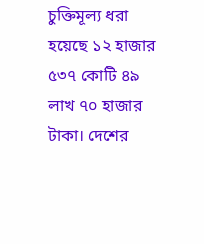চুক্তিমূল্য ধরা হয়েছে ১২ হাজার ৫৩৭ কোটি ৪৯ লাখ ৭০ হাজার টাকা। দেশের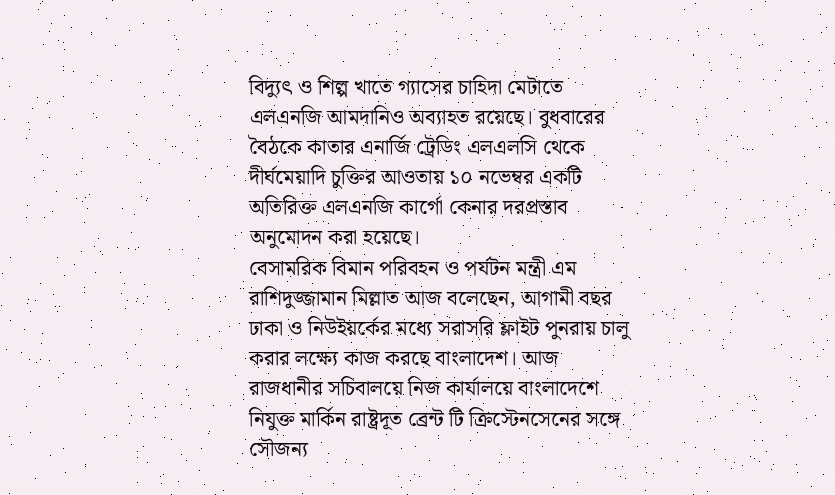বিদ্যুৎ ও শিল্প খাতে গ্যাসের চাহিদা মেটাতে এলএনজি আমদানিও অব্যাহত রয়েছে। বুধবারের বৈঠকে কাতার এনার্জি ট্রেডিং এলএলসি থেকে দীর্ঘমেয়াদি চুক্তির আওতায় ১০ নভেম্বর একটি অতিরিক্ত এলএনজি কার্গো কেনার দরপ্রস্তাব অনুমোদন করা হয়েছে।
বেসামরিক বিমান পরিবহন ও পর্যটন মন্ত্রী এম রাশিদুজ্জামান মিল্লাত আজ বলেছেন, আগামী বছর ঢাকা ও নিউইয়র্কের মধ্যে সরাসরি ফ্লাইট পুনরায় চালু করার লক্ষ্যে কাজ করছে বাংলাদেশ। আজ রাজধানীর সচিবালয়ে নিজ কার্যালয়ে বাংলাদেশে নিযুক্ত মার্কিন রাষ্ট্রদূত ব্রেন্ট টি ক্রিস্টেনসেনের সঙ্গে সৌজন্য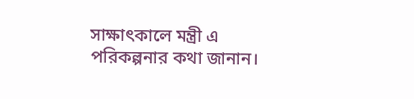সাক্ষাৎকালে মন্ত্রী এ পরিকল্পনার কথা জানান।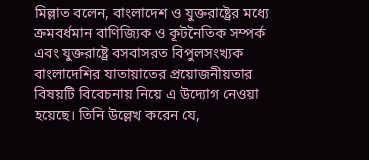মিল্লাত বলেন, বাংলাদেশ ও যুক্তরাষ্ট্রের মধ্যে ক্রমবর্ধমান বাণিজ্যিক ও কূটনৈতিক সম্পর্ক এবং যুক্তরাষ্ট্রে বসবাসরত বিপুলসংখ্যক বাংলাদেশির যাতায়াতের প্রয়োজনীয়তার বিষয়টি বিবেচনায় নিয়ে এ উদ্যোগ নেওয়া হয়েছে। তিনি উল্লেখ করেন যে,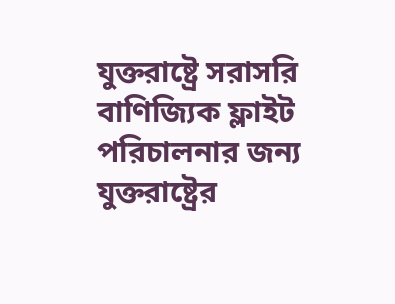যুক্তরাষ্ট্রে সরাসরি বাণিজ্যিক ফ্লাইট পরিচালনার জন্য যুক্তরাষ্ট্রের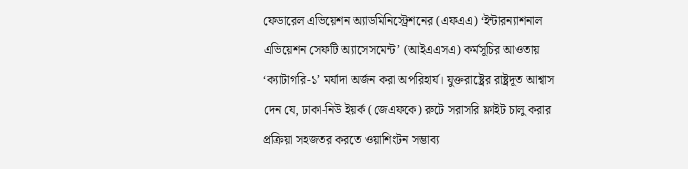ফেডারেল এভিয়েশন অ্যাডমিনিস্ট্রেশনের (এফএএ) ‘ইন্টারন্যাশনাল এভিয়েশন সেফটি অ্যাসেসমেন্ট’ (আইএএসএ) কর্মসূচির আওতায় ‘ক্যাটাগরি-১’ মর্যাদা অর্জন করা অপরিহার্য। যুক্তরাষ্ট্রের রাষ্ট্রদূত আশ্বাস দেন যে, ঢাকা-নিউ ইয়র্ক (জেএফকে) রুটে সরাসরি ফ্লাইট চালু করার প্রক্রিয়া সহজতর করতে ওয়াশিংটন সম্ভাব্য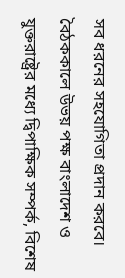সব ধরনের সহযোগিতা প্রদান করবে। বৈঠককালে উভয় পক্ষ বাংলাদেশ ও যুক্তরাষ্ট্রের মধ্যে দ্বিপাক্ষিক সম্পর্ক, বিশেষ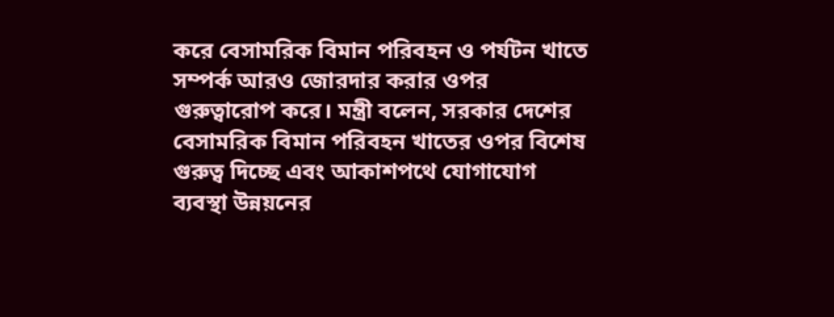করে বেসামরিক বিমান পরিবহন ও পর্যটন খাতে সম্পর্ক আরও জোরদার করার ওপর গুরুত্বারোপ করে। মন্ত্রী বলেন, সরকার দেশের বেসামরিক বিমান পরিবহন খাতের ওপর বিশেষ গুরুত্ব দিচ্ছে এবং আকাশপথে যোগাযোগ ব্যবস্থা উন্নয়নের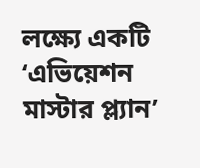লক্ষ্যে একটি ‘এভিয়েশন মাস্টার প্ল্যান’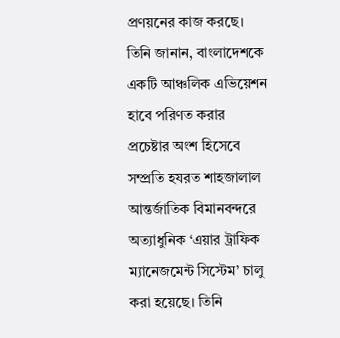প্রণয়নের কাজ করছে। তিনি জানান, বাংলাদেশকে একটি আঞ্চলিক এভিয়েশন হাবে পরিণত করার প্রচেষ্টার অংশ হিসেবে সম্প্রতি হযরত শাহজালাল আন্তর্জাতিক বিমানবন্দরে অত্যাধুনিক ‘এয়ার ট্রাফিক ম্যানেজমেন্ট সিস্টেম’ চালু করা হয়েছে। তিনি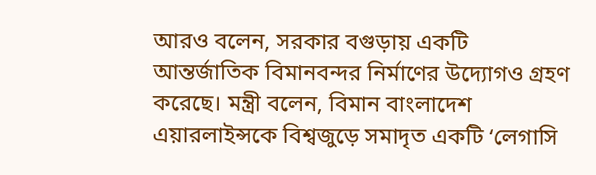আরও বলেন, সরকার বগুড়ায় একটি আন্তর্জাতিক বিমানবন্দর নির্মাণের উদ্যোগও গ্রহণ করেছে। মন্ত্রী বলেন, বিমান বাংলাদেশ এয়ারলাইন্সকে বিশ্বজুড়ে সমাদৃত একটি ‘লেগাসি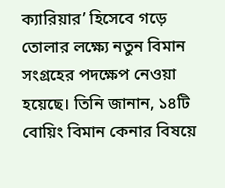ক্যারিয়ার’ হিসেবে গড়ে তোলার লক্ষ্যে নতুন বিমান সংগ্রহের পদক্ষেপ নেওয়া হয়েছে। তিনি জানান, ১৪টি বোয়িং বিমান কেনার বিষয়ে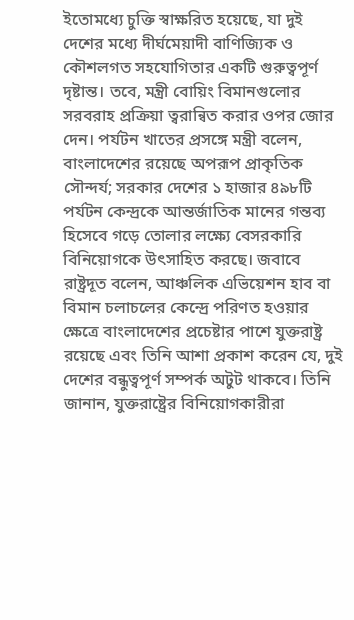ইতোমধ্যে চুক্তি স্বাক্ষরিত হয়েছে, যা দুই দেশের মধ্যে দীর্ঘমেয়াদী বাণিজ্যিক ও কৌশলগত সহযোগিতার একটি গুরুত্বপূর্ণ দৃষ্টান্ত। তবে, মন্ত্রী বোয়িং বিমানগুলোর সরবরাহ প্রক্রিয়া ত্বরান্বিত করার ওপর জোর দেন। পর্যটন খাতের প্রসঙ্গে মন্ত্রী বলেন, বাংলাদেশের রয়েছে অপরূপ প্রাকৃতিক সৌন্দর্য; সরকার দেশের ১ হাজার ৪৯৮টি পর্যটন কেন্দ্রকে আন্তর্জাতিক মানের গন্তব্য হিসেবে গড়ে তোলার লক্ষ্যে বেসরকারি বিনিয়োগকে উৎসাহিত করছে। জবাবে রাষ্ট্রদূত বলেন, আঞ্চলিক এভিয়েশন হাব বা বিমান চলাচলের কেন্দ্রে পরিণত হওয়ার ক্ষেত্রে বাংলাদেশের প্রচেষ্টার পাশে যুক্তরাষ্ট্র রয়েছে এবং তিনি আশা প্রকাশ করেন যে, দুই দেশের বন্ধুত্বপূর্ণ সম্পর্ক অটুট থাকবে। তিনি জানান, যুক্তরাষ্ট্রের বিনিয়োগকারীরা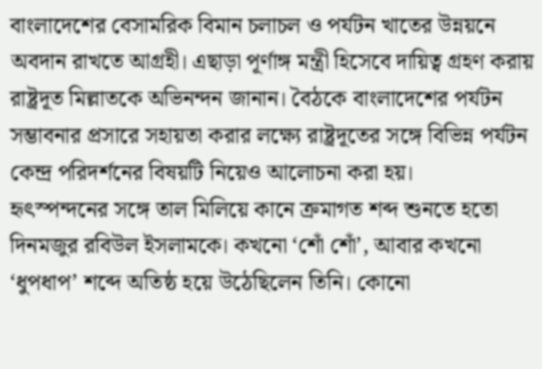বাংলাদেশের বেসামরিক বিমান চলাচল ও পর্যটন খাতের উন্নয়নে অবদান রাখতে আগ্রহী। এছাড়া পূর্ণাঙ্গ মন্ত্রী হিসেবে দায়িত্ব গ্রহণ করায় রাষ্ট্রদূত মিল্লাতকে অভিনন্দন জানান। বৈঠকে বাংলাদেশের পর্যটন সম্ভাবনার প্রসারে সহায়তা করার লক্ষ্যে রাষ্ট্রদূতের সঙ্গে বিভিন্ন পর্যটন কেন্দ্র পরিদর্শনের বিষয়টি নিয়েও আলোচনা করা হয়।
হৃৎস্পন্দনের সঙ্গে তাল মিলিয়ে কানে ক্রমাগত শব্দ শুনতে হতো দিনমজুর রবিউল ইসলামকে। কখনো ‘শোঁ শোঁ’, আবার কখনো ‘ধুপধাপ’ শব্দে অতিষ্ঠ হয়ে উঠেছিলেন তিনি। কোনো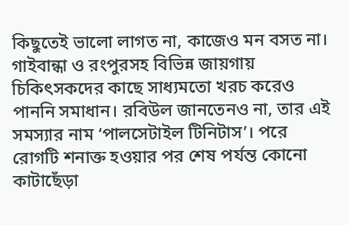কিছুতেই ভালো লাগত না, কাজেও মন বসত না। গাইবান্ধা ও রংপুরসহ বিভিন্ন জায়গায় চিকিৎসকদের কাছে সাধ্যমতো খরচ করেও পাননি সমাধান। রবিউল জানতেনও না, তার এই সমস্যার নাম ‘পালসেটাইল টিনিটাস’। পরে রোগটি শনাক্ত হওয়ার পর শেষ পর্যন্ত কোনো কাটাছেঁড়া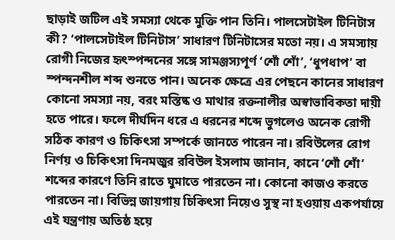ছাড়াই জটিল এই সমস্যা থেকে মুক্তি পান তিনি। পালসেটাইল টিনিটাস কী? ‘পালসেটাইল টিনিটাস’ সাধারণ টিনিটাসের মতো নয়। এ সমস্যায় রোগী নিজের হৃৎস্পন্দনের সঙ্গে সামঞ্জস্যপূর্ণ ‘শোঁ শোঁ’, ‘ধুপধাপ’ বা স্পন্দনশীল শব্দ শুনতে পান। অনেক ক্ষেত্রে এর পেছনে কানের সাধারণ কোনো সমস্যা নয়, বরং মস্তিষ্ক ও মাথার রক্তনালীর অস্বাভাবিকতা দায়ী হতে পারে। ফলে দীর্ঘদিন ধরে এ ধরনের শব্দে ভুগলেও অনেক রোগী সঠিক কারণ ও চিকিৎসা সম্পর্কে জানতে পারেন না। রবিউলের রোগ নির্ণয় ও চিকিৎসা দিনমজুর রবিউল ইসলাম জানান, কানে ‘শোঁ শোঁ’ শব্দের কারণে তিনি রাতে ঘুমাতে পারতেন না। কোনো কাজও করতে পারতেন না। বিভিন্ন জায়গায় চিকিৎসা নিয়েও সুস্থ না হওয়ায় একপর্যায়ে এই যন্ত্রণায় অতিষ্ঠ হয়ে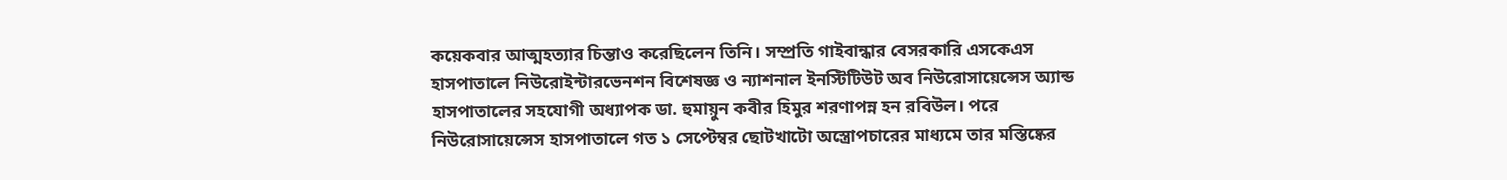কয়েকবার আত্মহত্যার চিন্তাও করেছিলেন তিনি। সম্প্রতি গাইবান্ধার বেসরকারি এসকেএস হাসপাতালে নিউরোইন্টারভেনশন বিশেষজ্ঞ ও ন্যাশনাল ইনস্টিটিউট অব নিউরোসায়েন্সেস অ্যান্ড হাসপাতালের সহযোগী অধ্যাপক ডা. হুমায়ুন কবীর হিমুর শরণাপন্ন হন রবিউল। পরে নিউরোসায়েন্সেস হাসপাতালে গত ১ সেপ্টেম্বর ছোটখাটো অস্ত্রোপচারের মাধ্যমে তার মস্তিষ্কের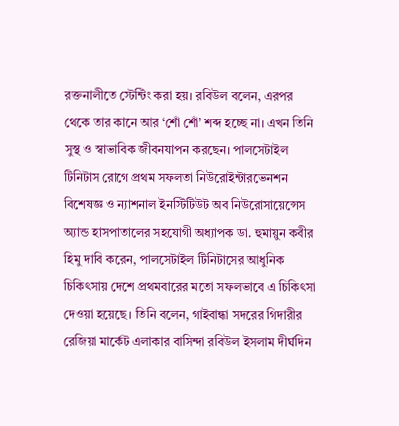রক্তনালীতে স্টেন্টিং করা হয়। রবিউল বলেন, এরপর থেকে তার কানে আর ‘শোঁ শোঁ’ শব্দ হচ্ছে না। এখন তিনি সুস্থ ও স্বাভাবিক জীবনযাপন করছেন। পালসেটাইল টিনিটাস রোগে প্রথম সফলতা নিউরোইন্টারভেনশন বিশেষজ্ঞ ও ন্যাশনাল ইনস্টিটিউট অব নিউরোসায়েন্সেস অ্যান্ড হাসপাতালের সহযোগী অধ্যাপক ডা. হুমায়ুন কবীর হিমু দাবি করেন, পালসেটাইল টিনিটাসের আধুনিক চিকিৎসায় দেশে প্রথমবারের মতো সফলভাবে এ চিকিৎসা দেওয়া হয়েছে। তিনি বলেন, গাইবান্ধা সদরের গিদারীর রেজিয়া মার্কেট এলাকার বাসিন্দা রবিউল ইসলাম দীর্ঘদিন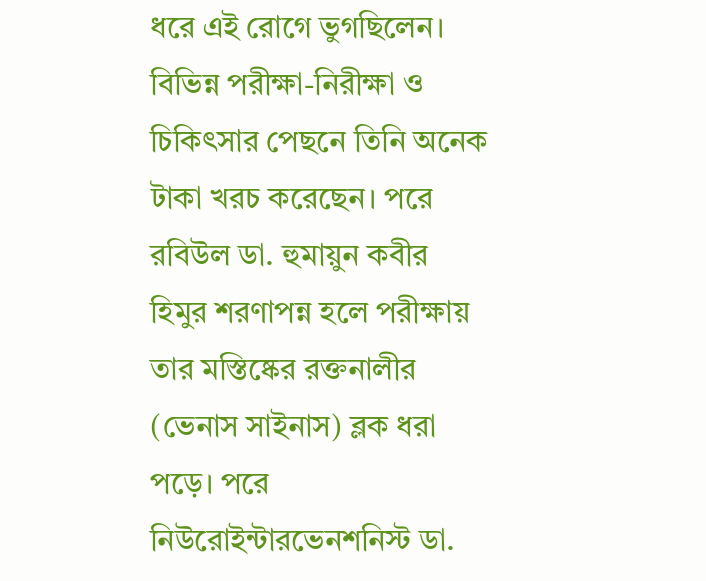ধরে এই রোগে ভুগছিলেন। বিভিন্ন পরীক্ষা-নিরীক্ষা ও চিকিৎসার পেছনে তিনি অনেক টাকা খরচ করেছেন। পরে রবিউল ডা. হুমায়ুন কবীর হিমুর শরণাপন্ন হলে পরীক্ষায় তার মস্তিষ্কের রক্তনালীর (ভেনাস সাইনাস) ব্লক ধরা পড়ে। পরে নিউরোইন্টারভেনশনিস্ট ডা.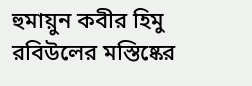হুমায়ুন কবীর হিমু রবিউলের মস্তিষ্কের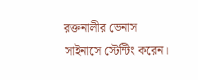রক্তনালীর ভেনাস সাইনাসে স্টেন্টিং করেন।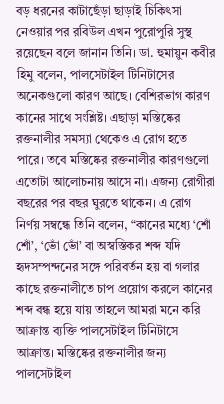বড় ধরনের কাটাছেঁড়া ছাড়াই চিকিৎসা নেওয়ার পর রবিউল এখন পুরোপুরি সুস্থ রয়েছেন বলে জানান তিনি। ডা. হুমায়ুন কবীর হিমু বলেন, পালসেটাইল টিনিটাসের অনেকগুলো কারণ আছে। বেশিরভাগ কারণ কানের সাথে সংশ্লিষ্ট। এছাড়া মস্তিষ্কের রক্তনালীর সমস্যা থেকেও এ রোগ হতে পারে। তবে মস্তিষ্কের রক্তনালীর কারণগুলো এতোটা আলোচনায় আসে না। এজন্য রোগীরা বছরের পর বছর ঘুরতে থাকেন। এ রোগ নির্ণয় সম্বন্ধে তিনি বলেন, “কানের মধ্যে ‘শোঁ শোঁ’, ‘ভোঁ ভোঁ’ বা অস্বস্তিকর শব্দ যদি হৃদসম্পন্দনের সঙ্গে পরিবর্তন হয় বা গলার কাছে রক্তনালীতে চাপ প্রয়োগ করলে কানের শব্দ বন্ধ হয়ে যায় তাহলে আমরা মনে করি আক্রান্ত ব্যক্তি পালসেটাইল টিনিটাসে আক্রান্ত। মস্তিষ্কের রক্তনালীর জন্য পালসেটাইল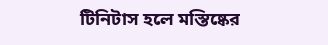টিনিটাস হলে মস্তিষ্কের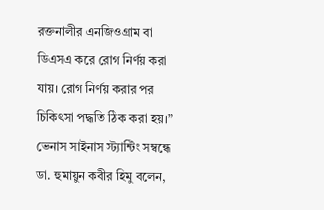রক্তনালীর এনজিওগ্রাম বা ডিএসএ করে রোগ নির্ণয় করা যায়। রোগ নির্ণয় করার পর চিকিৎসা পদ্ধতি ঠিক করা হয়।” ভেনাস সাইনাস স্ট্যান্টিং সম্বন্ধে ডা. হুমায়ুন কবীর হিমু বলেন,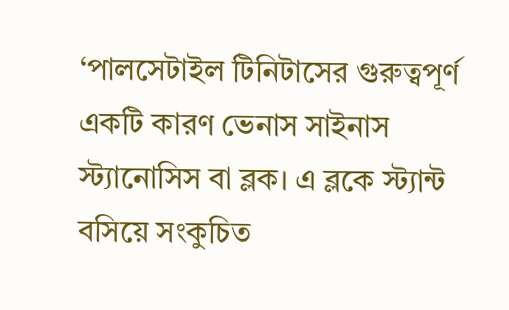‘পালসেটাইল টিনিটাসের গুরুত্বপূর্ণ একটি কারণ ভেনাস সাইনাস স্ট্যানোসিস বা ব্লক। এ ব্লকে স্ট্যান্ট বসিয়ে সংকুচিত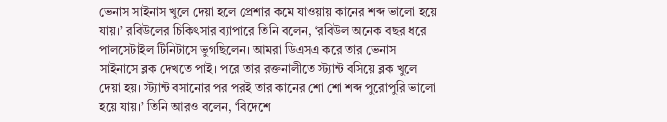ভেনাস সাইনাস খুলে দেয়া হলে প্রেশার কমে যাওয়ায় কানের শব্দ ভালো হয়ে যায়।’ রবিউলের চিকিৎসার ব্যাপারে তিনি বলেন, ‘রবিউল অনেক বছর ধরে পালসেটাইল টিনিটাসে ভুগছিলেন। আমরা ডিএসএ করে তার ভেনাস সাইনাসে ব্লক দেখতে পাই। পরে তার রক্তনালীতে স্ট্যান্ট বসিয়ে ব্লক খুলে দেয়া হয়। স্ট্যান্ট বসানোর পর পরই তার কানের শো শো শব্দ পুরোপুরি ভালো হয়ে যায়।’ তিনি আরও বলেন, ‘বিদেশে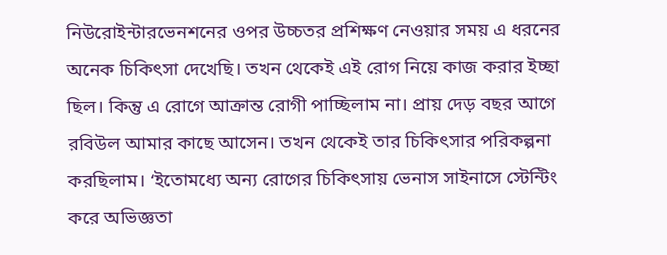নিউরোইন্টারভেনশনের ওপর উচ্চতর প্রশিক্ষণ নেওয়ার সময় এ ধরনের অনেক চিকিৎসা দেখেছি। তখন থেকেই এই রোগ নিয়ে কাজ করার ইচ্ছা ছিল। কিন্তু এ রোগে আক্রান্ত রোগী পাচ্ছিলাম না। প্রায় দেড় বছর আগে রবিউল আমার কাছে আসেন। তখন থেকেই তার চিকিৎসার পরিকল্পনা করছিলাম। ‘ইতোমধ্যে অন্য রোগের চিকিৎসায় ভেনাস সাইনাসে স্টেন্টিং করে অভিজ্ঞতা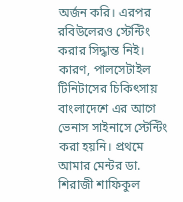অর্জন করি। এরপর রবিউলেরও স্টেন্টিং করার সিদ্ধান্ত নিই। কারণ, পালসেটাইল টিনিটাসের চিকিৎসায় বাংলাদেশে এর আগে ভেনাস সাইনাসে স্টেন্টিং করা হয়নি। প্রথমে আমার মেন্টর ডা. শিরাজী শাফিকুল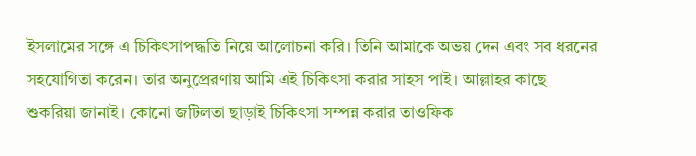ইসলামের সঙ্গে এ চিকিৎসাপদ্ধতি নিয়ে আলোচনা করি। তিনি আমাকে অভয় দেন এবং সব ধরনের সহযোগিতা করেন। তার অনুপ্রেরণায় আমি এই চিকিৎসা করার সাহস পাই। আল্লাহর কাছে শুকরিয়া জানাই। কোনো জটিলতা ছাড়াই চিকিৎসা সম্পন্ন করার তাওফিক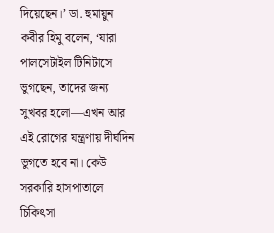দিয়েছেন।’ ডা. হুমায়ুন কবীর হিমু বলেন, ‘যারা পালসেটাইল টিনিটাসে ভুগছেন, তাদের জন্য সুখবর হলো—এখন আর এই রোগের যন্ত্রণায় দীর্ঘদিন ভুগতে হবে না। কেউ সরকারি হাসপাতালে চিকিৎসা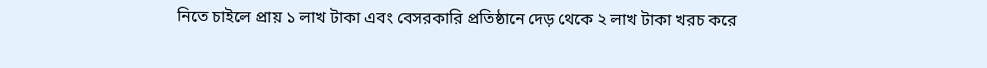নিতে চাইলে প্রায় ১ লাখ টাকা এবং বেসরকারি প্রতিষ্ঠানে দেড় থেকে ২ লাখ টাকা খরচ করে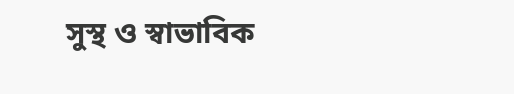সুস্থ ও স্বাভাবিক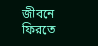জীবনে ফিরতে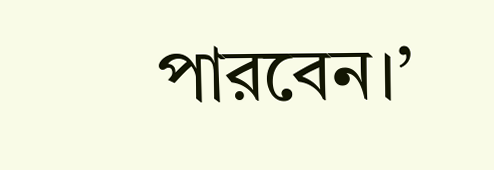পারবেন।’